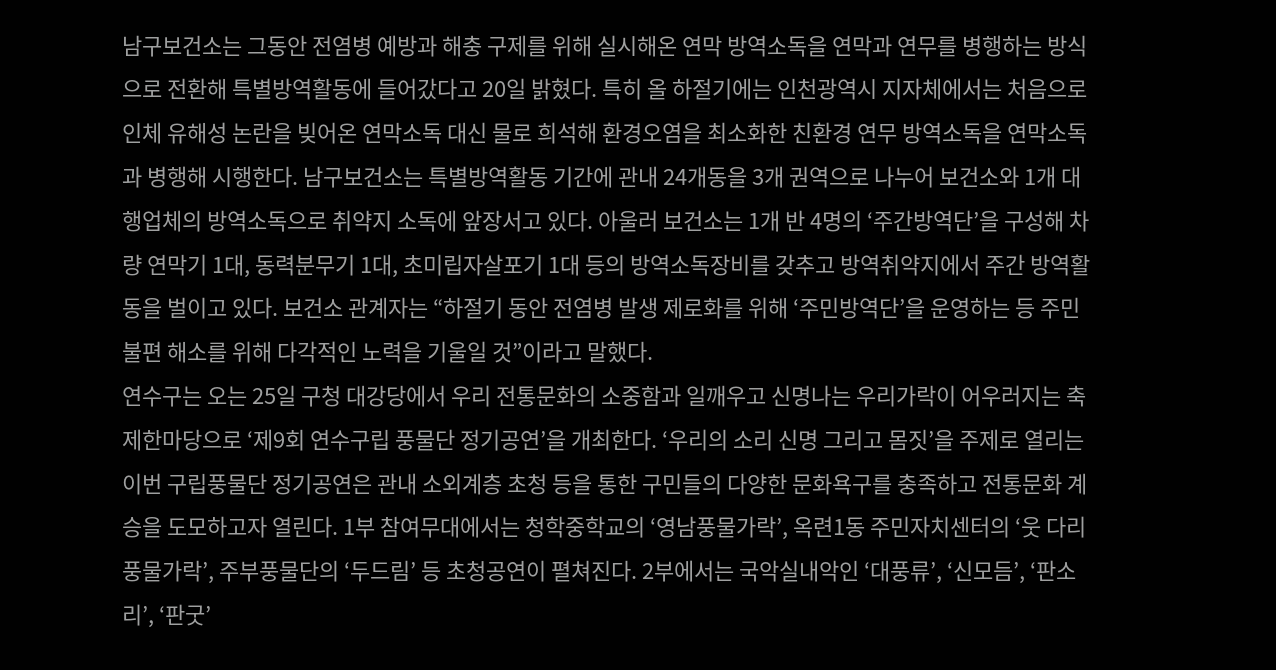남구보건소는 그동안 전염병 예방과 해충 구제를 위해 실시해온 연막 방역소독을 연막과 연무를 병행하는 방식으로 전환해 특별방역활동에 들어갔다고 20일 밝혔다. 특히 올 하절기에는 인천광역시 지자체에서는 처음으로 인체 유해성 논란을 빚어온 연막소독 대신 물로 희석해 환경오염을 최소화한 친환경 연무 방역소독을 연막소독과 병행해 시행한다. 남구보건소는 특별방역활동 기간에 관내 24개동을 3개 권역으로 나누어 보건소와 1개 대행업체의 방역소독으로 취약지 소독에 앞장서고 있다. 아울러 보건소는 1개 반 4명의 ‘주간방역단’을 구성해 차량 연막기 1대, 동력분무기 1대, 초미립자살포기 1대 등의 방역소독장비를 갖추고 방역취약지에서 주간 방역활동을 벌이고 있다. 보건소 관계자는 “하절기 동안 전염병 발생 제로화를 위해 ‘주민방역단’을 운영하는 등 주민불편 해소를 위해 다각적인 노력을 기울일 것”이라고 말했다.
연수구는 오는 25일 구청 대강당에서 우리 전통문화의 소중함과 일깨우고 신명나는 우리가락이 어우러지는 축제한마당으로 ‘제9회 연수구립 풍물단 정기공연’을 개최한다. ‘우리의 소리 신명 그리고 몸짓’을 주제로 열리는 이번 구립풍물단 정기공연은 관내 소외계층 초청 등을 통한 구민들의 다양한 문화욕구를 충족하고 전통문화 계승을 도모하고자 열린다. 1부 참여무대에서는 청학중학교의 ‘영남풍물가락’, 옥련1동 주민자치센터의 ‘웃 다리 풍물가락’, 주부풍물단의 ‘두드림’ 등 초청공연이 펼쳐진다. 2부에서는 국악실내악인 ‘대풍류’, ‘신모듬’, ‘판소리’, ‘판굿’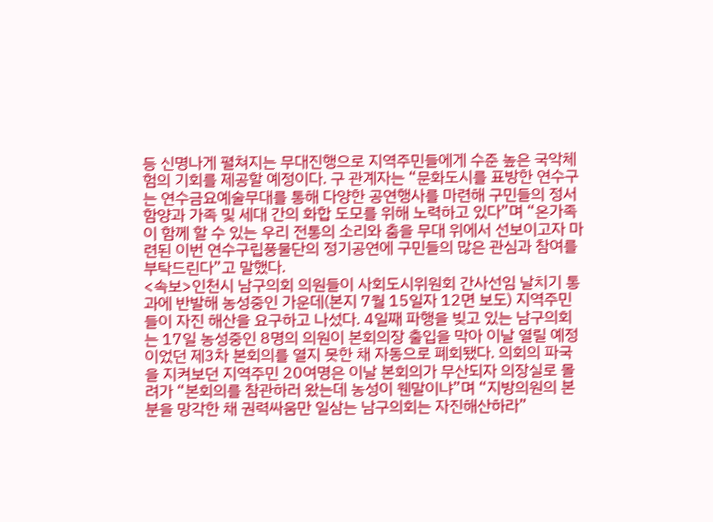등 신명나게 펼쳐지는 무대진행으로 지역주민들에게 수준 높은 국악체험의 기회를 제공할 예정이다. 구 관계자는 “문화도시를 표방한 연수구는 연수금요예술무대를 통해 다양한 공연행사를 마련해 구민들의 정서함양과 가족 및 세대 간의 화합 도모를 위해 노력하고 있다”며 “온가족이 함께 할 수 있는 우리 전통의 소리와 춤을 무대 위에서 선보이고자 마련된 이번 연수구립풍물단의 정기공연에 구민들의 많은 관심과 참여를 부탁드린다”고 말했다.
<속보>인천시 남구의회 의원들이 사회도시위원회 간사선임 날치기 통과에 반발해 농성중인 가운데(본지 7월 15일자 12면 보도) 지역주민들이 자진 해산을 요구하고 나섰다. 4일째 파행을 빚고 있는 남구의회는 17일 농성중인 8명의 의원이 본회의장 출입을 막아 이날 열릴 예정이었던 제3차 본회의를 열지 못한 채 자동으로 폐회됐다. 의회의 파국을 지켜보던 지역주민 20여명은 이날 본회의가 무산되자 의장실로 몰려가 “본회의를 참관하러 왔는데 농성이 웬말이냐”며 “지방의원의 본분을 망각한 채 권력싸움만 일삼는 남구의회는 자진해산하라”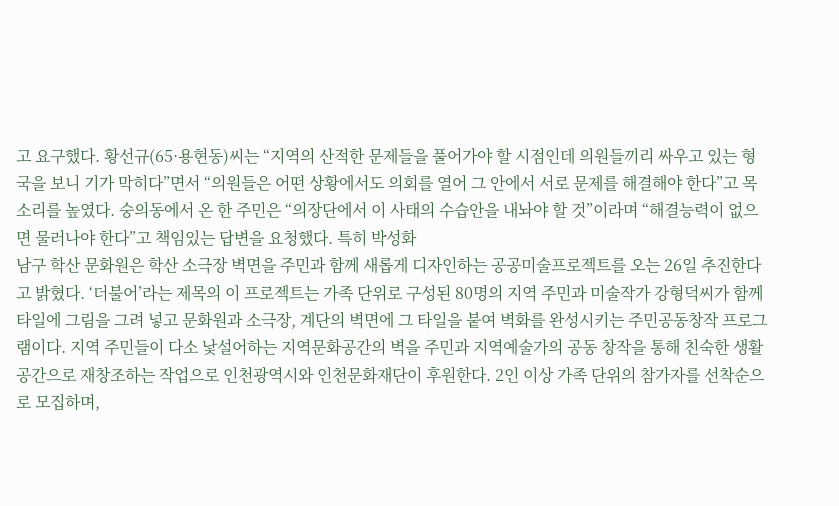고 요구했다. 황선규(65·용현동)씨는 “지역의 산적한 문제들을 풀어가야 할 시점인데 의원들끼리 싸우고 있는 형국을 보니 기가 막히다”면서 “의원들은 어떤 상황에서도 의회를 열어 그 안에서 서로 문제를 해결해야 한다”고 목소리를 높였다. 숭의동에서 온 한 주민은 “의장단에서 이 사태의 수습안을 내놔야 할 것”이라며 “해결능력이 없으면 물러나야 한다”고 책임있는 답변을 요청했다. 특히 박성화
남구 학산 문화원은 학산 소극장 벽면을 주민과 함께 새롭게 디자인하는 공공미술프로젝트를 오는 26일 추진한다고 밝혔다. ‘더불어’라는 제목의 이 프로젝트는 가족 단위로 구성된 80명의 지역 주민과 미술작가 강형덕씨가 함께 타일에 그림을 그려 넣고 문화원과 소극장, 계단의 벽면에 그 타일을 붙여 벽화를 완성시키는 주민공동창작 프로그램이다. 지역 주민들이 다소 낯설어하는 지역문화공간의 벽을 주민과 지역예술가의 공동 창작을 통해 친숙한 생활공간으로 재창조하는 작업으로 인천광역시와 인천문화재단이 후원한다. 2인 이상 가족 단위의 참가자를 선착순으로 모집하며,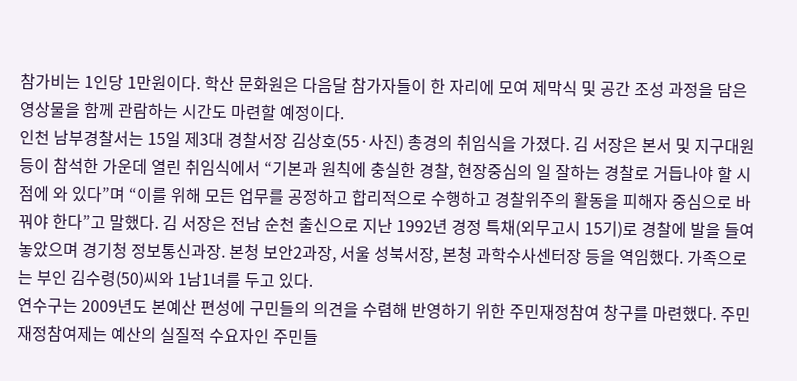참가비는 1인당 1만원이다. 학산 문화원은 다음달 참가자들이 한 자리에 모여 제막식 및 공간 조성 과정을 담은 영상물을 함께 관람하는 시간도 마련할 예정이다.
인천 남부경찰서는 15일 제3대 경찰서장 김상호(55·사진) 총경의 취임식을 가졌다. 김 서장은 본서 및 지구대원 등이 참석한 가운데 열린 취임식에서 “기본과 원칙에 충실한 경찰, 현장중심의 일 잘하는 경찰로 거듭나야 할 시점에 와 있다”며 “이를 위해 모든 업무를 공정하고 합리적으로 수행하고 경찰위주의 활동을 피해자 중심으로 바꿔야 한다”고 말했다. 김 서장은 전남 순천 출신으로 지난 1992년 경정 특채(외무고시 15기)로 경찰에 발을 들여 놓았으며 경기청 정보통신과장. 본청 보안2과장, 서울 성북서장, 본청 과학수사센터장 등을 역임했다. 가족으로는 부인 김수령(50)씨와 1남1녀를 두고 있다.
연수구는 2009년도 본예산 편성에 구민들의 의견을 수렴해 반영하기 위한 주민재정참여 창구를 마련했다. 주민재정참여제는 예산의 실질적 수요자인 주민들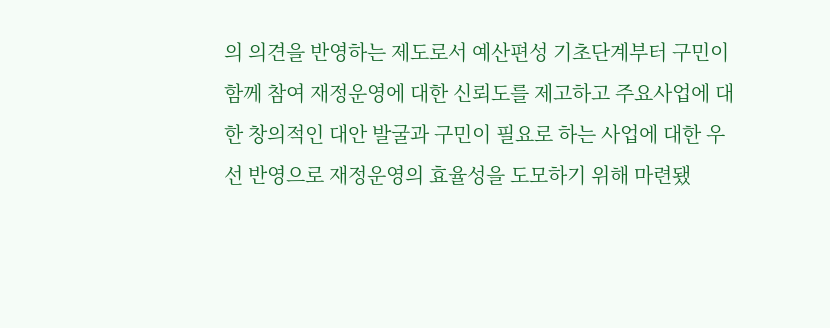의 의견을 반영하는 제도로서 예산편성 기초단계부터 구민이 함께 참여 재정운영에 대한 신뢰도를 제고하고 주요사업에 대한 창의적인 대안 발굴과 구민이 필요로 하는 사업에 대한 우선 반영으로 재정운영의 효율성을 도모하기 위해 마련됐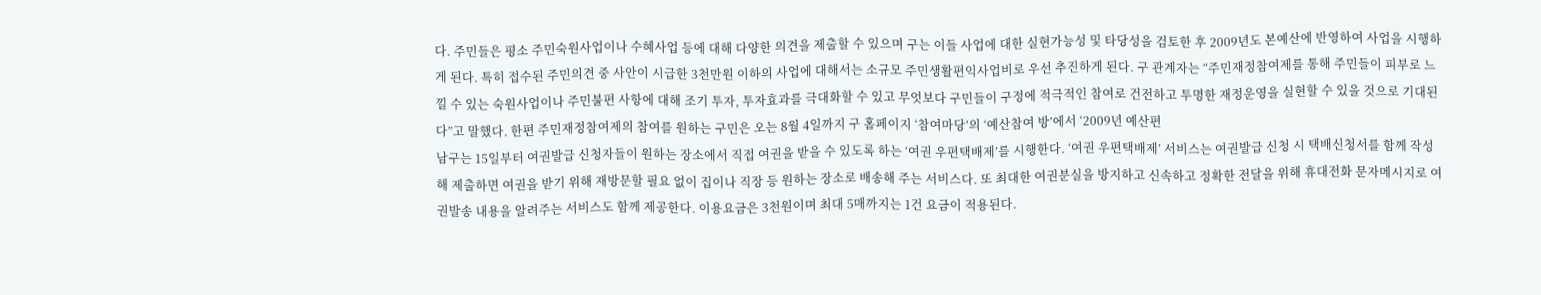다. 주민들은 평소 주민숙원사업이나 수혜사업 등에 대해 다양한 의견을 제출할 수 있으며 구는 이들 사업에 대한 실현가능성 및 타당성을 검토한 후 2009년도 본예산에 반영하여 사업을 시행하게 된다. 특히 접수된 주민의견 중 사안이 시급한 3천만원 이하의 사업에 대해서는 소규모 주민생활편익사업비로 우선 추진하게 된다. 구 관계자는 “주민재정참여제를 통해 주민들이 피부로 느낄 수 있는 숙원사업이나 주민불편 사항에 대해 조기 투자, 투자효과를 극대화할 수 있고 무엇보다 구민들이 구정에 적극적인 참여로 건전하고 투명한 재정운영을 실현할 수 있을 것으로 기대된다”고 말했다. 한편 주민재정참여제의 참여를 원하는 구민은 오는 8월 4일까지 구 홈페이지 ‘참여마당’의 ‘예산참여 방’에서 ‘2009년 예산편
남구는 15일부터 여권발급 신청자들이 원하는 장소에서 직접 여권을 받을 수 있도록 하는 ‘여권 우편택배제’를 시행한다. ‘여권 우편택배제’ 서비스는 여권발급 신청 시 택배신청서를 함께 작성해 제출하면 여권을 받기 위해 재방문할 필요 없이 집이나 직장 등 원하는 장소로 배송해 주는 서비스다. 또 최대한 여권분실을 방지하고 신속하고 정확한 전달을 위해 휴대전화 문자메시지로 여권발송 내용을 알려주는 서비스도 함께 제공한다. 이용요금은 3천원이며 최대 5매까지는 1건 요금이 적용된다.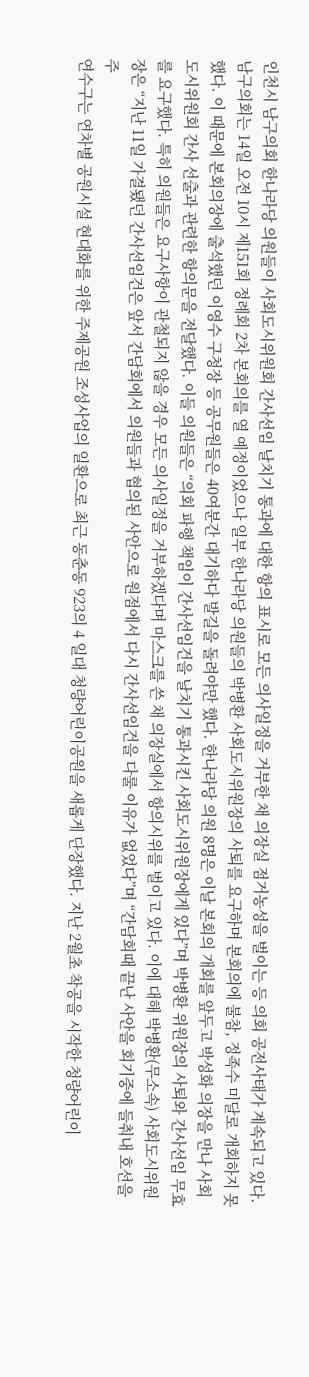인천시 남구의회 한나라당 의원들이 사회도시위원회 간사선임 날치기 통과에 대한 항의 표시로 모든 의사일정을 거부한 채 의장실 점거농성을 벌이는 등 의회 공전사태가 계속되고 있다. 남구의회는 14일 오전 10시 제151회 정례회 2차 본회의를 열 예정이었으나 일부 한나라당 의원들의 박병환 사회도시위원장의 사퇴를 요구하며 본회의에 불참, 정족수 미달로 개회하지 못했다. 이 때문에 본회의장에 출석했던 이영수 구청장 등 공무원들은 40여분간 대기하다 발길을 돌려야만 했다. 한나라당 의원 8명은 이날 본회의 개회를 앞두고 박성화 의장을 만나 사회도시위원회 간사 선출과 관련한 항의문을 전달했다. 이들 의원들은 “의회 파행 책임이 간사선임건을 날치기 통과시킨 사회도시위원장에게 있다”며 박병환 위원장의 사퇴와 간사선임 무효를 요구했다. 특히 의원들은 요구사항이 관철되지 않을 경우 모든 의사일정을 거부하겠다며 마스크를 쓴 채 의장실에서 항의시위를 벌이고 있다. 이에 대해 박병환(무소속) 사회도시위원장은 “지난 11일 가결됐던 간사선임건은 앞서 간담회에서 의원들과 협의된 사안으로 원점에서 다시 간사선임건을 다룰 이유가 없었다”며 “간담회때 끝난 사안을 회기중에 들춰내 호선을 주
연수구는 연차별 공원시설 현대화를 위한 주제공원 조성사업의 일환으로 최근 동춘동 923의 4 일대 청량어린이공원을 새롭게 단장했다. 지난 2월초 착공을 시작한 청량어린이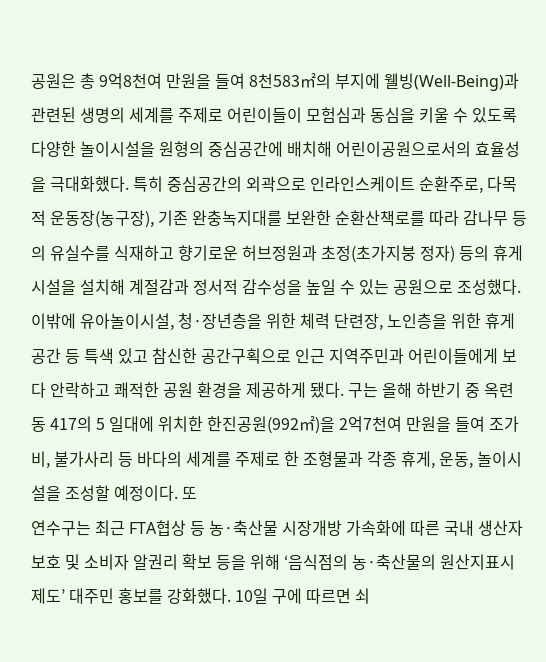공원은 총 9억8천여 만원을 들여 8천583㎡의 부지에 웰빙(Well-Being)과 관련된 생명의 세계를 주제로 어린이들이 모험심과 동심을 키울 수 있도록 다양한 놀이시설을 원형의 중심공간에 배치해 어린이공원으로서의 효율성을 극대화했다. 특히 중심공간의 외곽으로 인라인스케이트 순환주로, 다목적 운동장(농구장), 기존 완충녹지대를 보완한 순환산책로를 따라 감나무 등의 유실수를 식재하고 향기로운 허브정원과 초정(초가지붕 정자) 등의 휴게시설을 설치해 계절감과 정서적 감수성을 높일 수 있는 공원으로 조성했다. 이밖에 유아놀이시설, 청·장년층을 위한 체력 단련장, 노인층을 위한 휴게공간 등 특색 있고 참신한 공간구획으로 인근 지역주민과 어린이들에게 보다 안락하고 쾌적한 공원 환경을 제공하게 됐다. 구는 올해 하반기 중 옥련동 417의 5 일대에 위치한 한진공원(992㎡)을 2억7천여 만원을 들여 조가비, 불가사리 등 바다의 세계를 주제로 한 조형물과 각종 휴게, 운동, 놀이시설을 조성할 예정이다. 또
연수구는 최근 FTA협상 등 농·축산물 시장개방 가속화에 따른 국내 생산자 보호 및 소비자 알권리 확보 등을 위해 ‘음식점의 농·축산물의 원산지표시제도’ 대주민 홍보를 강화했다. 10일 구에 따르면 쇠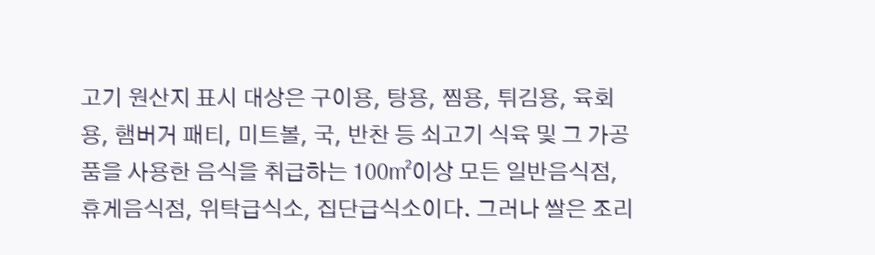고기 원산지 표시 대상은 구이용, 탕용, 찜용, 튀김용, 육회용, 햄버거 패티, 미트볼, 국, 반찬 등 쇠고기 식육 및 그 가공품을 사용한 음식을 취급하는 100㎡이상 모든 일반음식점, 휴게음식점, 위탁급식소, 집단급식소이다. 그러나 쌀은 조리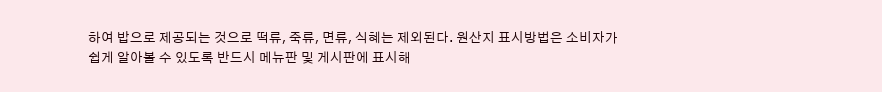하여 밥으로 제공되는 것으로 떡류, 죽류, 면류, 식혜는 제외된다. 원산지 표시방법은 소비자가 쉽게 알아볼 수 있도록 반드시 메뉴판 및 게시판에 표시해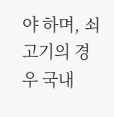야 하며, 쇠고기의 경우 국내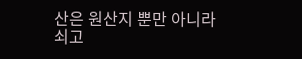산은 원산지 뿐만 아니라 쇠고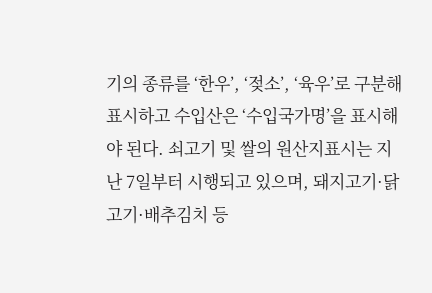기의 종류를 ‘한우’, ‘젖소’, ‘육우’로 구분해 표시하고 수입산은 ‘수입국가명’을 표시해야 된다. 쇠고기 및 쌀의 원산지표시는 지난 7일부터 시행되고 있으며, 돼지고기·닭고기·배추김치 등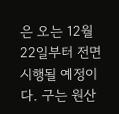은 오는 12월 22일부터 전면 시행될 예정이다. 구는 원산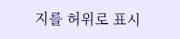지를 허위로 표시